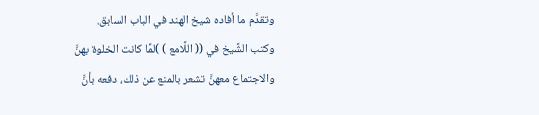وتقدَّم ما أفاده شيخ الهند في الباب السابق.
وكتب الشَّيخ في (( اللَّامع ) )لمَّا كانت الخلوة بهنَّ والاجتماع معهنَّ تشعر بالمنع عن ذلك، دفعه بأنَّ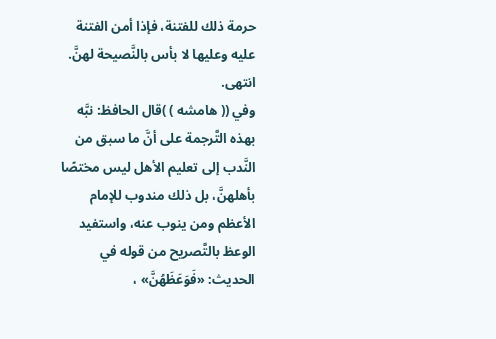حرمة ذلك للفتنة، فإذا أمن الفتنة عليه وعليها لا بأس بالنَّصيحة لهنَّ. انتهى.
وفي (( هامشه ) )قال الحافظ: نبَّه بهذه التَّرجمة على أنَّ ما سبق من النَّدب إلى تعليم الأهل ليس مختصًا بأهلهنَّ، بل ذلك مندوب للإمام الأعظم ومن ينوب عنه، واستفيد الوعظ بالتَّصريح من قوله في الحديث: «فَوَعَظَهُنَّ» ،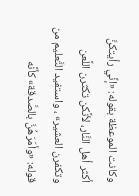وكانت الموعظة بقوله: «إنِّي رأيتكنَّ أكثر أهل النَّار، لأنَّكن تكثرن اللَّعن وتكفرن العشير» ، واستفيد التَّعليم من قوله: «وأمَرَهُنَّ بالصَّدقة» كأنَّه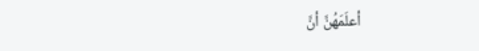أعلَمَهُنَّ أنَّ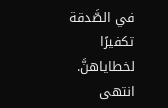في الصَّدقة تكفيرًا لخطاياهنَّ. انتهى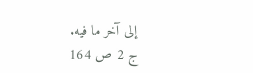إلى آخر ما فيه.
ج 2 ص 164